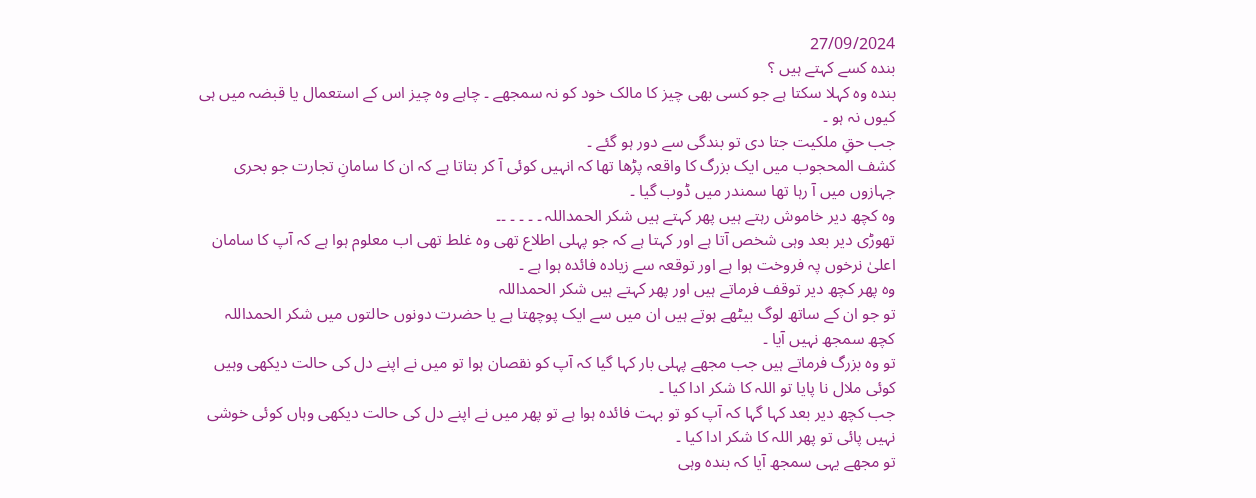27/09/2024
بندہ کسے کہتے ہیں ؟
بندہ وہ کہلا سکتا ہے جو کسی بھی چیز کا مالک خود کو نہ سمجھے ۔ چاہے وہ چیز اس کے استعمال یا قبضہ میں ہی کیوں نہ ہو ۔
جب حقِ ملکیت جتا دی تو بندگی سے دور ہو گئے ۔
کشف المحجوب میں ایک بزرگ کا واقعہ پڑھا تھا کہ انہیں کوئی آ کر بتاتا ہے کہ ان کا سامانِ تجارت جو بحری جہازوں میں آ رہا تھا سمندر میں ڈوب گیا ۔
وہ کچھ دیر خاموش رہتے ہیں پھر کہتے ہیں شکر الحمداللہ ۔ ۔ ۔ ۔ ۔۔
تھوڑی دیر بعد وہی شخص آتا ہے اور کہتا ہے کہ جو پہلی اطلاع تھی وہ غلط تھی اب معلوم ہوا ہے کہ آپ کا سامان اعلیٰ نرخوں پہ فروخت ہوا ہے اور توقعہ سے زیادہ فائدہ ہوا ہے ۔
وہ پھر کچھ دیر توقف فرماتے ہیں اور پھر کہتے ہیں شکر الحمداللہ
تو جو ان کے ساتھ لوگ بیٹھے ہوتے ہیں ان میں سے ایک پوچھتا ہے یا حضرت دونوں حالتوں میں شکر الحمداللہ کچھ سمجھ نہیں آیا ۔
تو وہ بزرگ فرماتے ہیں جب مجھے پہلی بار کہا گیا کہ آپ کو نقصان ہوا تو میں نے اپنے دل کی حالت دیکھی وہیں کوئی ملال نا پایا تو اللہ کا شکر ادا کیا ۔
جب کچھ دیر بعد کہا گہا کہ آپ کو تو بہت فائدہ ہوا ہے تو پھر میں نے اپنے دل کی حالت دیکھی وہاں کوئی خوشی نہیں پائی تو پھر اللہ کا شکر ادا کیا ۔
تو مجھے یہی سمجھ آیا کہ بندہ وہی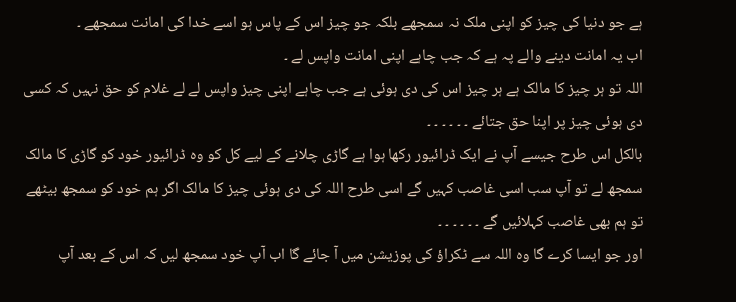ہے جو دنیا کی چیز کو اپنی ملک نہ سمجھے بلکہ جو چیز اس کے پاس ہو اسے خدا کی امانت سمجھے ۔
اب یہ امانت دینے والے پہ ہے کہ جب چاہے اپنی امانت واپس لے ۔
اللہ تو ہر چیز کا مالک ہے ہر چیز اس کی دی ہوئی ہے جب چاہے اپنی چیز واپس لے لے غلام کو حق نہیں کہ کسی دی ہوئی چیز پر اپنا حق جتائے ۔ ۔ ۔ ۔ ۔ ۔
بالکل اس طرح جیسے آپ نے ایک ڈرائیور رکھا ہوا ہے گاڑی چلانے کے لیے کل کو وہ ڈرائیور خود کو گاڑی کا مالک سمجھ لے تو آپ سب اسی غاصب کہیں گے اسی طرح اللہ کی دی ہوئی چیز کا مالک اگر ہم خود کو سمجھ بیٹھے تو ہم بھی غاصب کہلائیں گے ۔ ۔ ۔ ۔ ۔ ۔
اور جو ایسا کرے گا وہ اللہ سے ٹکراؤ کی پوزیشن میں آ جائے گا اب آپ خود سمجھ لیں کہ اس کے بعد آپ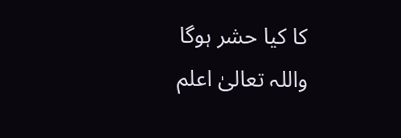کا کیا حشر ہوگا
واللہ تعالیٰ اعلم